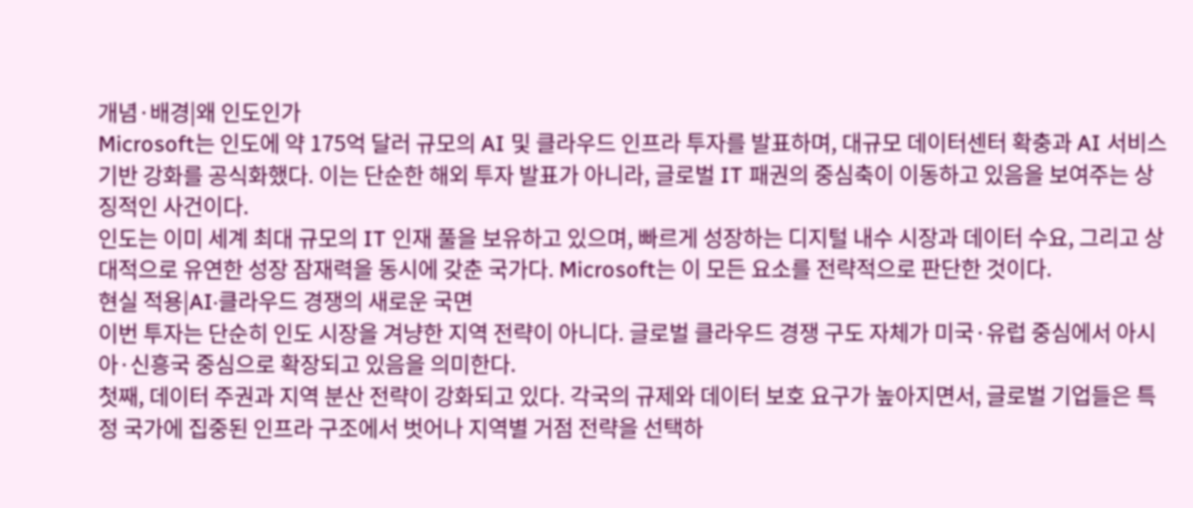개념·배경|왜 인도인가
Microsoft는 인도에 약 175억 달러 규모의 AI 및 클라우드 인프라 투자를 발표하며, 대규모 데이터센터 확충과 AI 서비스 기반 강화를 공식화했다. 이는 단순한 해외 투자 발표가 아니라, 글로벌 IT 패권의 중심축이 이동하고 있음을 보여주는 상징적인 사건이다.
인도는 이미 세계 최대 규모의 IT 인재 풀을 보유하고 있으며, 빠르게 성장하는 디지털 내수 시장과 데이터 수요, 그리고 상대적으로 유연한 성장 잠재력을 동시에 갖춘 국가다. Microsoft는 이 모든 요소를 전략적으로 판단한 것이다.
현실 적용|AI·클라우드 경쟁의 새로운 국면
이번 투자는 단순히 인도 시장을 겨냥한 지역 전략이 아니다. 글로벌 클라우드 경쟁 구도 자체가 미국·유럽 중심에서 아시아·신흥국 중심으로 확장되고 있음을 의미한다.
첫째, 데이터 주권과 지역 분산 전략이 강화되고 있다. 각국의 규제와 데이터 보호 요구가 높아지면서, 글로벌 기업들은 특정 국가에 집중된 인프라 구조에서 벗어나 지역별 거점 전략을 선택하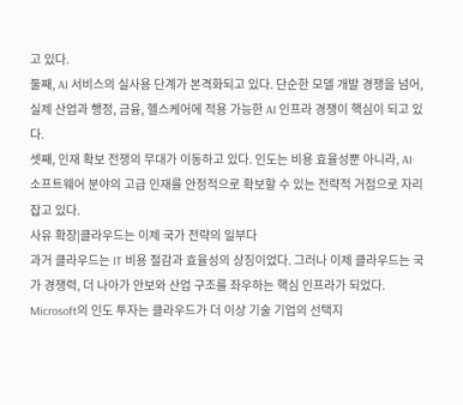고 있다.
둘째, AI 서비스의 실사용 단계가 본격화되고 있다. 단순한 모델 개발 경쟁을 넘어, 실제 산업과 행정, 금융, 헬스케어에 적용 가능한 AI 인프라 경쟁이 핵심이 되고 있다.
셋째, 인재 확보 전쟁의 무대가 이동하고 있다. 인도는 비용 효율성뿐 아니라, AI·소프트웨어 분야의 고급 인재를 안정적으로 확보할 수 있는 전략적 거점으로 자리 잡고 있다.
사유 확장|클라우드는 이제 국가 전략의 일부다
과거 클라우드는 IT 비용 절감과 효율성의 상징이었다. 그러나 이제 클라우드는 국가 경쟁력, 더 나아가 안보와 산업 구조를 좌우하는 핵심 인프라가 되었다.
Microsoft의 인도 투자는 클라우드가 더 이상 기술 기업의 선택지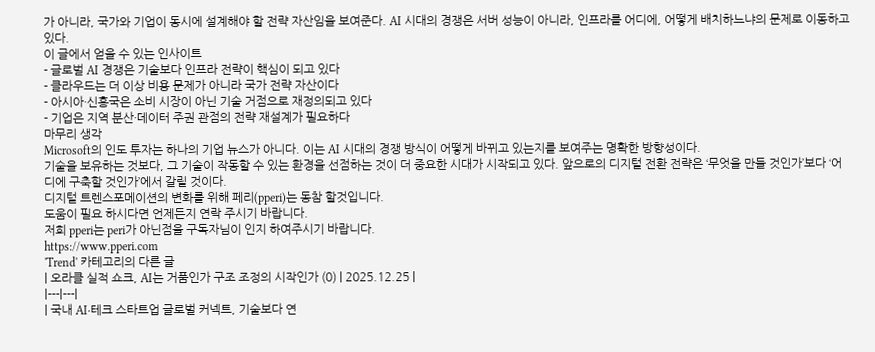가 아니라, 국가와 기업이 동시에 설계해야 할 전략 자산임을 보여준다. AI 시대의 경쟁은 서버 성능이 아니라, 인프라를 어디에, 어떻게 배치하느냐의 문제로 이동하고 있다.
이 글에서 얻을 수 있는 인사이트
- 글로벌 AI 경쟁은 기술보다 인프라 전략이 핵심이 되고 있다
- 클라우드는 더 이상 비용 문제가 아니라 국가 전략 자산이다
- 아시아·신흥국은 소비 시장이 아닌 기술 거점으로 재정의되고 있다
- 기업은 지역 분산·데이터 주권 관점의 전략 재설계가 필요하다
마무리 생각
Microsoft의 인도 투자는 하나의 기업 뉴스가 아니다. 이는 AI 시대의 경쟁 방식이 어떻게 바뀌고 있는지를 보여주는 명확한 방향성이다.
기술을 보유하는 것보다, 그 기술이 작동할 수 있는 환경을 선점하는 것이 더 중요한 시대가 시작되고 있다. 앞으로의 디지털 전환 전략은 ‘무엇을 만들 것인가’보다 ‘어디에 구축할 것인가’에서 갈릴 것이다.
디지털 트렌스포메이션의 변화를 위해 페리(pperi)는 동참 할것입니다.
도움이 필요 하시다면 언제든지 연락 주시기 바랍니다.
저희 pperi는 peri가 아닌점을 구독자님이 인지 하여주시기 바랍니다.
https://www.pperi.com
'Trend' 카테고리의 다른 글
| 오라클 실적 쇼크, AI는 거품인가 구조 조정의 시작인가 (0) | 2025.12.25 |
|---|---|
| 국내 AI·테크 스타트업 글로벌 커넥트, 기술보다 연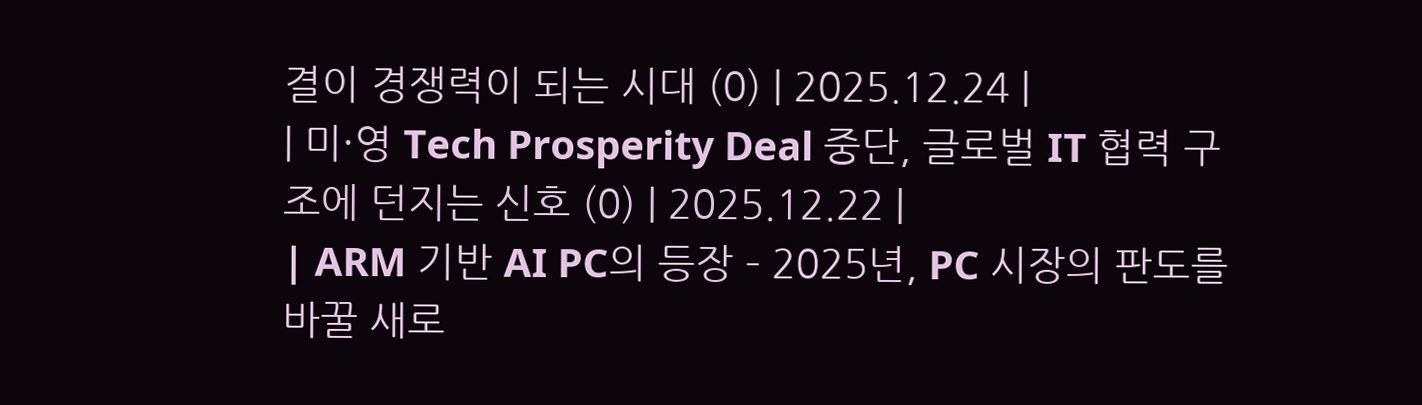결이 경쟁력이 되는 시대 (0) | 2025.12.24 |
| 미·영 Tech Prosperity Deal 중단, 글로벌 IT 협력 구조에 던지는 신호 (0) | 2025.12.22 |
| ARM 기반 AI PC의 등장 – 2025년, PC 시장의 판도를 바꿀 새로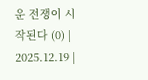운 전쟁이 시작된다 (0) | 2025.12.19 |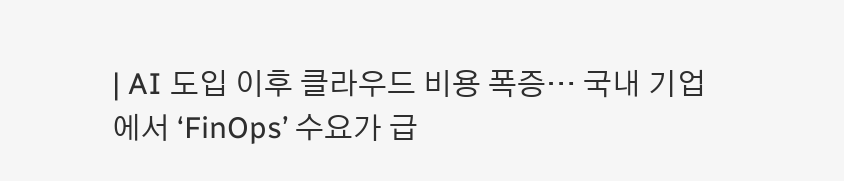| AI 도입 이후 클라우드 비용 폭증… 국내 기업에서 ‘FinOps’ 수요가 급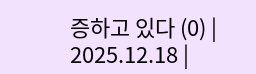증하고 있다 (0) | 2025.12.18 |